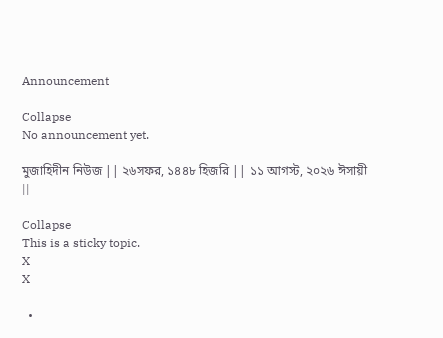Announcement

Collapse
No announcement yet.

মুজাহিদীন নিউজ || ২৬সফর, ১৪৪৮ হিজরি || ১১ আগস্ট, ২০২৬ ঈসায়ী ||

Collapse
This is a sticky topic.
X
X

  •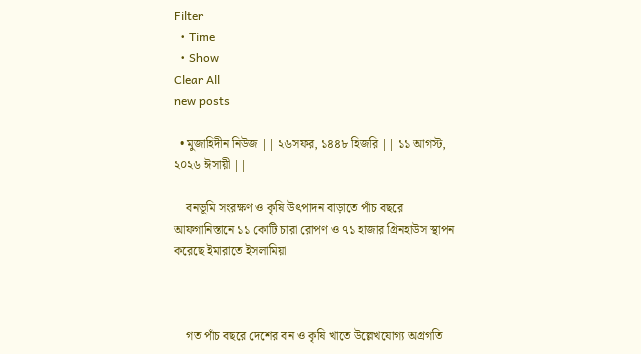Filter
  • Time
  • Show
Clear All
new posts

  • মুজাহিদীন নিউজ || ২৬সফর, ১৪৪৮ হিজরি || ১১ আগস্ট, ২০২৬ ঈসায়ী ||

    বনভূমি সংরক্ষণ ও কৃষি উৎপাদন বাড়াতে পাঁচ বছরে আফগানিস্তানে ১১ কোটি চারা রোপণ ও ৭১ হাজার গ্রিনহাউস স্থাপন করেছে ইমারাতে ইসলামিয়া



    গত পাঁচ বছরে দেশের বন ও কৃষি খাতে উল্লেখযোগ্য অগ্রগতি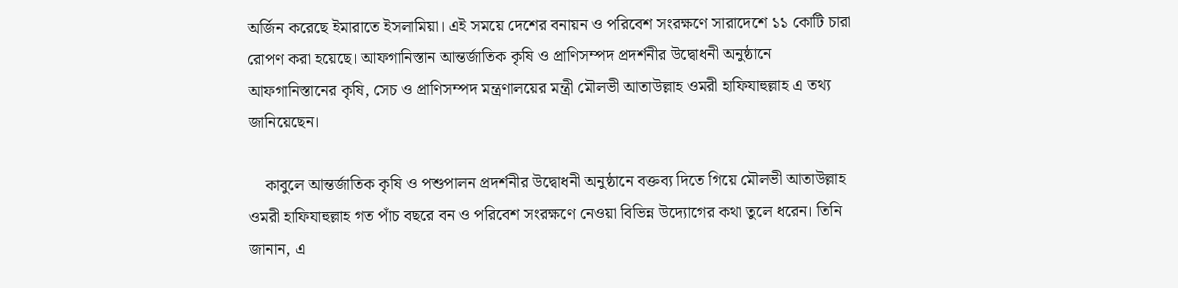অর্জিন করেছে ইমারাতে ইসলামিয়া। এই সময়ে দেশের বনায়ন ও পরিবেশ সংরক্ষণে সারাদেশে ১১ কোটি চারা রোপণ করা হয়েছে। আফগানিস্তান আন্তর্জাতিক কৃষি ও প্রাণিসম্পদ প্রদর্শনীর উদ্বোধনী অনুষ্ঠানে আফগানিস্তানের কৃষি, সেচ ও প্রাণিসম্পদ মন্ত্রণালয়ের মন্ত্রী মৌলভী আতাউল্লাহ ওমরী হাফিযাহুল্লাহ এ তথ্য জানিয়েছেন।

    কাবুলে আন্তর্জাতিক কৃষি ও পশুপালন প্রদর্শনীর উদ্বোধনী অনুষ্ঠানে বক্তব্য দিতে গিয়ে মৌলভী আতাউল্লাহ ওমরী হাফিযাহুল্লাহ গত পাঁচ বছরে বন ও পরিবেশ সংরক্ষণে নেওয়া বিভিন্ন উদ্যোগের কথা তুলে ধরেন। তিনি জানান, এ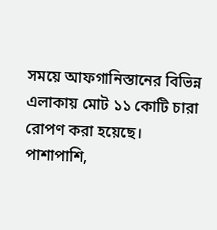সময়ে আফগানিস্তানের বিভিন্ন এলাকায় মোট ১১ কোটি চারা রোপণ করা হয়েছে। পাশাপাশি,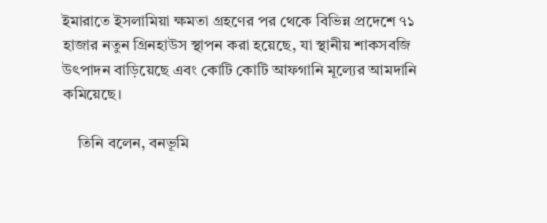ইমারাতে ইসলামিয়া ক্ষমতা গ্রহণের পর থেকে বিভিন্ন প্রদেশে ৭১ হাজার নতুন গ্রিনহাউস স্থাপন করা হয়েছে, যা স্থানীয় শাকসবজি উৎপাদন বাড়িয়েছে এবং কোটি কোটি আফগানি মূল্যের আমদানি কমিয়েছে।

    তিনি বলেন, বনভূমি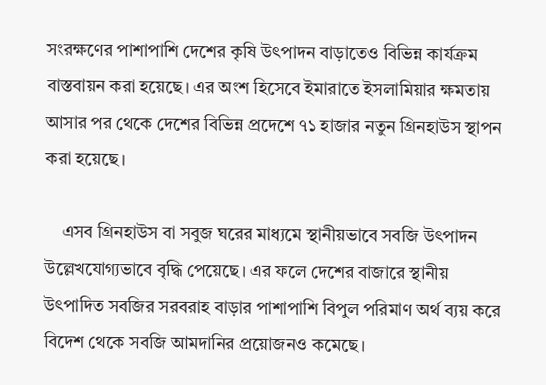সংরক্ষণের পাশাপাশি দেশের কৃষি উৎপাদন বাড়াতেও বিভিন্ন কার্যক্রম বাস্তবায়ন করা হয়েছে। এর অংশ হিসেবে ইমারাতে ইসলামিয়ার ক্ষমতায় আসার পর থেকে দেশের বিভিন্ন প্রদেশে ৭১ হাজার নতুন গ্রিনহাউস স্থাপন করা হয়েছে।

    এসব গ্রিনহাউস বা সবুজ ঘরের মাধ্যমে স্থানীয়ভাবে সবজি উৎপাদন উল্লেখযোগ্যভাবে বৃদ্ধি পেয়েছে। এর ফলে দেশের বাজারে স্থানীয় উৎপাদিত সবজির সরবরাহ বাড়ার পাশাপাশি বিপুল পরিমাণ অর্থ ব্যয় করে বিদেশ থেকে সবজি আমদানির প্রয়োজনও কমেছে।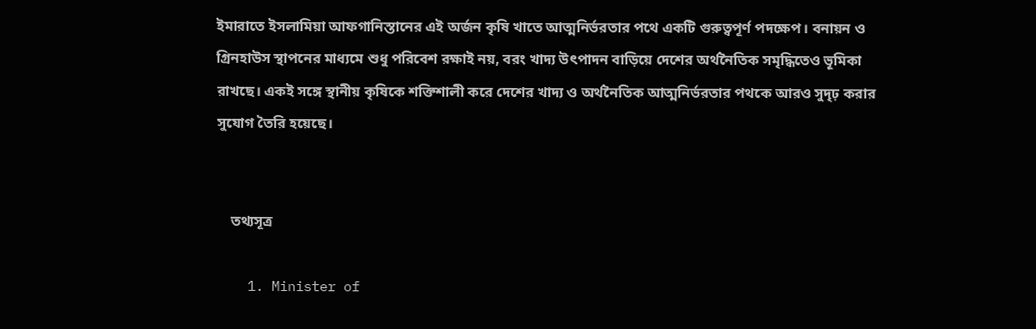ইমারাতে ইসলামিয়া আফগানিস্তানের এই অর্জন কৃষি খাতে আত্মনির্ভরতার পথে একটি গুরুত্বপূর্ণ পদক্ষেপ। বনায়ন ও গ্রিনহাউস স্থাপনের মাধ্যমে শুধু পরিবেশ রক্ষাই নয়, বরং খাদ্য উৎপাদন বাড়িয়ে দেশের অর্থনৈতিক সমৃদ্ধিতেও ভূমিকা রাখছে। একই সঙ্গে স্থানীয় কৃষিকে শক্তিশালী করে দেশের খাদ্য ও অর্থনৈতিক আত্মনির্ভরতার পথকে আরও সুদৃঢ় করার সুযোগ তৈরি হয়েছে।


    তথ্যসূত্র

    1. Minister of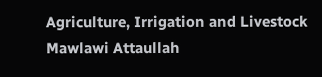Agriculture, Irrigation and Livestock Mawlawi Attaullah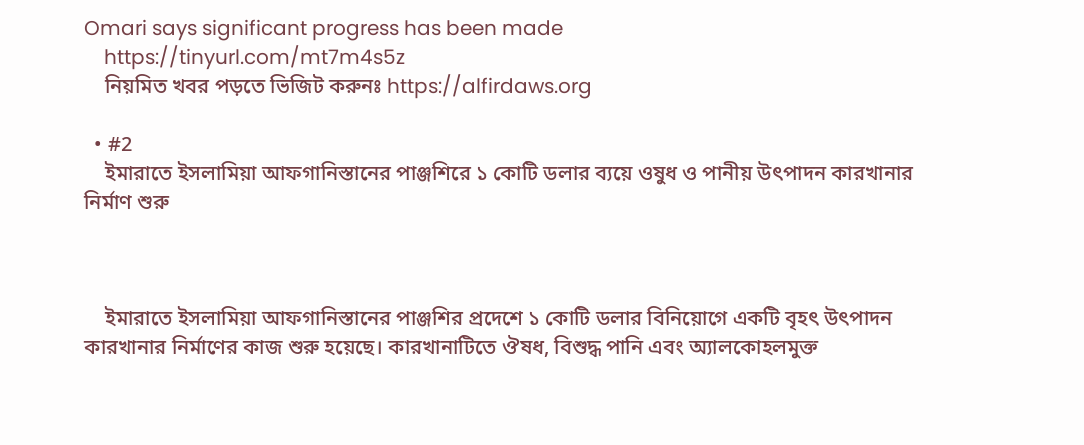Omari says significant progress has been made
    https://tinyurl.com/mt7m4s5z
    নিয়মিত খবর পড়তে ভিজিট করুনঃ https://alfirdaws.org

  • #2
    ইমারাতে ইসলামিয়া আফগানিস্তানের পাঞ্জশিরে ১ কোটি ডলার ব্যয়ে ওষুধ ও পানীয় উৎপাদন কারখানার নির্মাণ শুরু



    ইমারাতে ইসলামিয়া আফগানিস্তানের পাঞ্জশির প্রদেশে ১ কোটি ডলার বিনিয়োগে একটি বৃহৎ উৎপাদন কারখানার নির্মাণের কাজ শুরু হয়েছে। কারখানাটিতে ঔষধ, বিশুদ্ধ পানি এবং অ্যালকোহলমুক্ত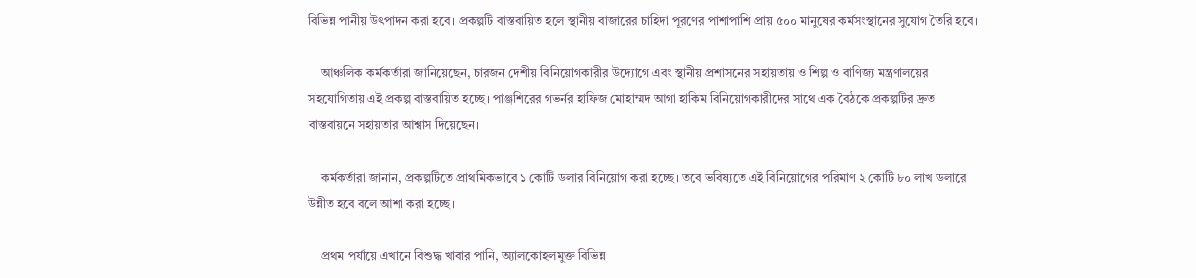বিভিন্ন পানীয় উৎপাদন করা হবে। প্রকল্পটি বাস্তবায়িত হলে স্থানীয় বাজারের চাহিদা পূরণের পাশাপাশি প্রায় ৫০০ মানুষের কর্মসংস্থানের সুযোগ তৈরি হবে।

    আঞ্চলিক কর্মকর্তারা জানিয়েছেন, চারজন দেশীয় বিনিয়োগকারীর উদ্যোগে এবং স্থানীয় প্রশাসনের সহায়তায় ও শিল্প ও বাণিজ্য মন্ত্রণালয়ের সহযোগিতায় এই প্রকল্প বাস্তবায়িত হচ্ছে। পাঞ্জশিরের গভর্নর হাফিজ মোহাম্মদ আগা হাকিম বিনিয়োগকারীদের সাথে এক বৈঠকে প্রকল্পটির দ্রুত বাস্তবায়নে সহায়তার আশ্বাস দিয়েছেন।

    কর্মকর্তারা জানান, প্রকল্পটিতে প্রাথমিকভাবে ১ কোটি ডলার বিনিয়োগ করা হচ্ছে। তবে ভবিষ্যতে এই বিনিয়োগের পরিমাণ ২ কোটি ৮০ লাখ ডলারে উন্নীত হবে বলে আশা করা হচ্ছে।

    প্রথম পর্যায়ে এখানে বিশুদ্ধ খাবার পানি, অ্যালকোহলমুক্ত বিভিন্ন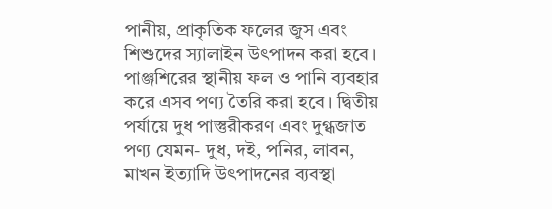পানীয়, প্রাকৃতিক ফলের জুস এবং শিশুদের স্যালাইন উৎপাদন করা হবে। পাঞ্জশিরের স্থানীয় ফল ও পানি ব্যবহার করে এসব পণ্য তৈরি করা হবে। দ্বিতীয় পর্যায়ে দুধ পাস্তুরীকরণ এবং দুগ্ধজাত পণ্য যেমন- দুধ, দই, পনির, লাবন, মাখন ইত্যাদি উৎপাদনের ব্যবস্থা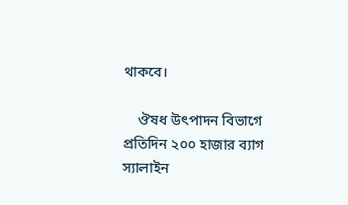থাকবে।

    ঔষধ উৎপাদন বিভাগে প্রতিদিন ২০০ হাজার ব্যাগ স্যালাইন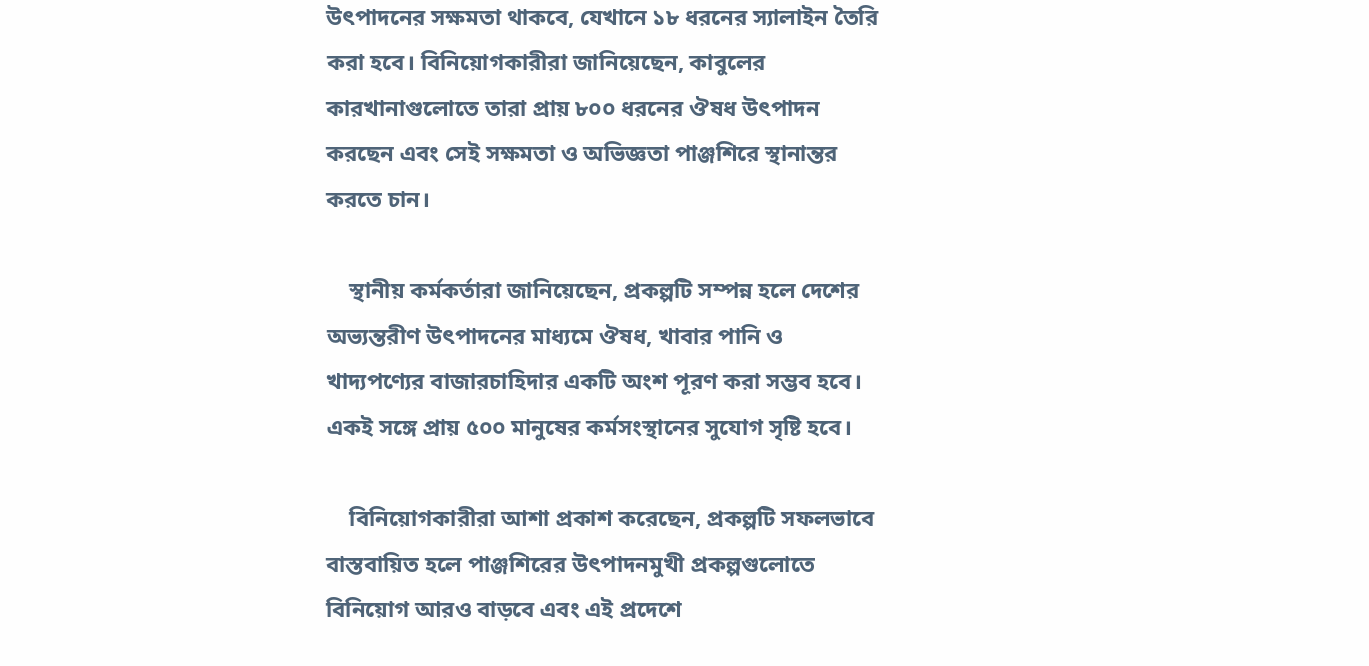উৎপাদনের সক্ষমতা থাকবে, যেখানে ১৮ ধরনের স্যালাইন তৈরি করা হবে। বিনিয়োগকারীরা জানিয়েছেন, কাবুলের কারখানাগুলোতে তারা প্রায় ৮০০ ধরনের ঔষধ উৎপাদন করছেন এবং সেই সক্ষমতা ও অভিজ্ঞতা পাঞ্জশিরে স্থানান্তর করতে চান।

    স্থানীয় কর্মকর্তারা জানিয়েছেন, প্রকল্পটি সম্পন্ন হলে দেশের অভ্যন্তরীণ উৎপাদনের মাধ্যমে ঔষধ, খাবার পানি ও খাদ্যপণ্যের বাজারচাহিদার একটি অংশ পূরণ করা সম্ভব হবে। একই সঙ্গে প্রায় ৫০০ মানুষের কর্মসংস্থানের সুযোগ সৃষ্টি হবে।

    বিনিয়োগকারীরা আশা প্রকাশ করেছেন, প্রকল্পটি সফলভাবে বাস্তবায়িত হলে পাঞ্জশিরের উৎপাদনমুখী প্রকল্পগুলোতে বিনিয়োগ আরও বাড়বে এবং এই প্রদেশে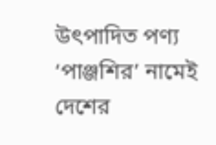উৎপাদিত পণ্য ‘পাঞ্জশির’ নামেই দেশের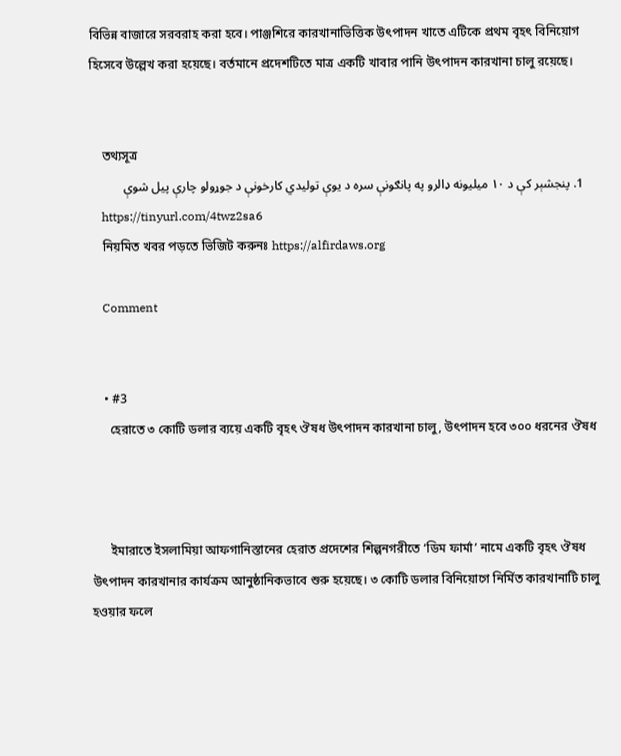বিভিন্ন বাজারে সরবরাহ করা হবে। পাঞ্জশিরে কারখানাভিত্তিক উৎপাদন খাতে এটিকে প্রথম বৃহৎ বিনিয়োগ হিসেবে উল্লেখ করা হয়েছে। বর্তমানে প্রদেশটিতে মাত্র একটি খাবার পানি উৎপাদন কারখানা চালু রয়েছে।


    তথ্যসূত্র
    1. پنجشېر کې د ۱۰ میلیونه ډالرو په پانګونې سره د یوې تولیدي کارخونې د جوړولو چارې پیل شوې
    https://tinyurl.com/4twz2sa6
    নিয়মিত খবর পড়তে ভিজিট করুনঃ https://alfirdaws.org

    Comment


    • #3
      হেরাতে ৩ কোটি ডলার ব্যয়ে একটি বৃহৎ ঔষধ উৎপাদন কারখানা চালু, উৎপাদন হবে ৩০০ ধরনের ঔষধ



      ইমারাতে ইসলামিয়া আফগানিস্তানের হেরাত প্রদেশের শিল্পনগরীতে ‘ডিম ফার্মা’ নামে একটি বৃহৎ ঔষধ উৎপাদন কারখানার কার্যক্রম আনুষ্ঠানিকভাবে শুরু হয়েছে। ৩ কোটি ডলার বিনিয়োগে নির্মিত কারখানাটি চালু হওয়ার ফলে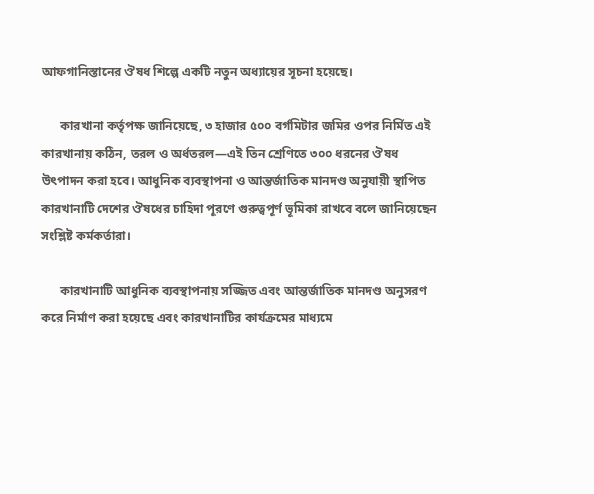আফগানিস্তানের ঔষধ শিল্পে একটি নতুন অধ্যায়ের সূচনা হয়েছে।

      কারখানা কর্তৃপক্ষ জানিয়েছে, ৩ হাজার ৫০০ বর্গমিটার জমির ওপর নির্মিত এই কারখানায় কঠিন, তরল ও অর্ধতরল—এই তিন শ্রেণিতে ৩০০ ধরনের ঔষধ উৎপাদন করা হবে। আধুনিক ব্যবস্থাপনা ও আন্তর্জাতিক মানদণ্ড অনুযায়ী স্থাপিত কারখানাটি দেশের ঔষধের চাহিদা পূরণে গুরুত্বপূর্ণ ভূমিকা রাখবে বলে জানিয়েছেন সংশ্লিষ্ট কর্মকর্তারা।

      কারখানাটি আধুনিক ব্যবস্থাপনায় সজ্জিত এবং আন্তর্জাতিক মানদণ্ড অনুসরণ করে নির্মাণ করা হয়েছে এবং কারখানাটির কার্যক্রমের মাধ্যমে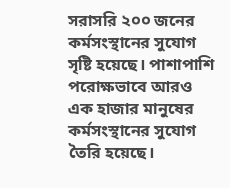সরাসরি ২০০ জনের কর্মসংস্থানের সুযোগ সৃষ্টি হয়েছে। পাশাপাশি পরোক্ষভাবে আরও এক হাজার মানুষের কর্মসংস্থানের সুযোগ তৈরি হয়েছে।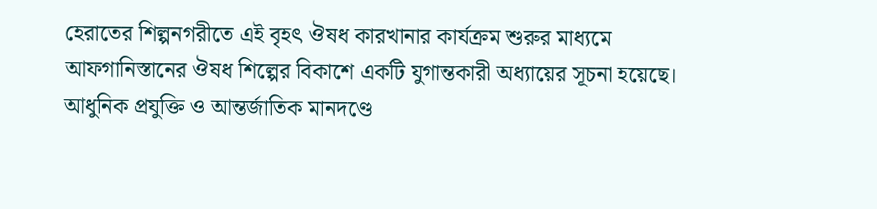হেরাতের শিল্পনগরীতে এই বৃহৎ ঔষধ কারখানার কার্যক্রম শুরুর মাধ্যমে আফগানিস্তানের ঔষধ শিল্পের বিকাশে একটি যুগান্তকারী অধ্যায়ের সূচনা হয়েছে। আধুনিক প্রযুক্তি ও আন্তর্জাতিক মানদণ্ডে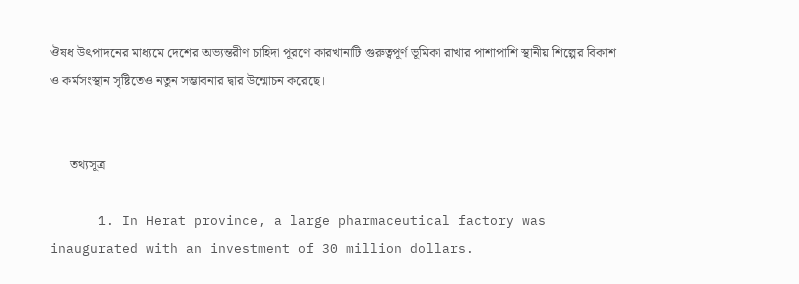ঔষধ উৎপাদনের মাধ্যমে দেশের অভ্যন্তরীণ চাহিদা পূরণে কারখানাটি গুরুত্বপূর্ণ ভূমিকা রাখার পাশাপাশি স্থানীয় শিল্পের বিকাশ ও কর্মসংস্থান সৃষ্টিতেও নতুন সম্ভাবনার দ্বার উন্মোচন করেছে।


      তথ্যসূত্র

      1. In Herat province, a large pharmaceutical factory was inaugurated with an investment of 30 million dollars.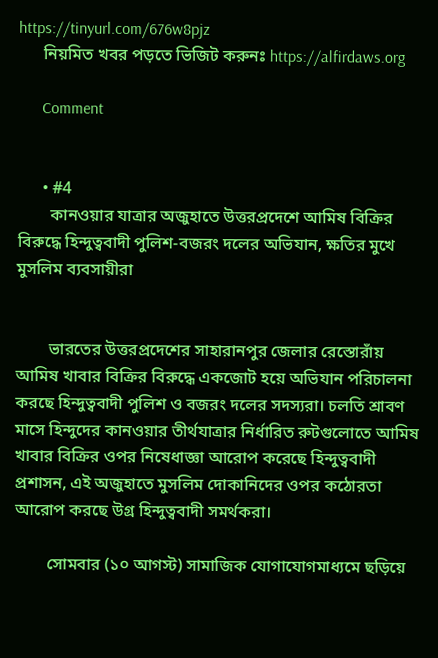https://tinyurl.com/676w8pjz
      নিয়মিত খবর পড়তে ভিজিট করুনঃ https://alfirdaws.org

      Comment


      • #4
        কানওয়ার যাত্রার অজুহাতে উত্তরপ্রদেশে আমিষ বিক্রির বিরুদ্ধে হিন্দুত্ববাদী পুলিশ-বজরং দলের অভিযান, ক্ষতির মুখে মুসলিম ব্যবসায়ীরা


        ভারতের উত্তরপ্রদেশের সাহারানপুর জেলার রেস্তোরাঁয় আমিষ খাবার বিক্রির বিরুদ্ধে একজোট হয়ে অভিযান পরিচালনা করছে হিন্দুত্ববাদী পুলিশ ও বজরং দলের সদস্যরা। চলতি শ্রাবণ মাসে হিন্দুদের কানওয়ার তীর্থযাত্রার নির্ধারিত রুটগুলোতে আমিষ খাবার বিক্রির ওপর নিষেধাজ্ঞা আরোপ করেছে হিন্দুত্ববাদী প্রশাসন, এই অজুহাতে মুসলিম দোকানিদের ওপর কঠোরতা আরোপ করছে উগ্র হিন্দুত্ববাদী সমর্থকরা।

        সোমবার (১০ আগস্ট) সামাজিক যোগাযোগমাধ্যমে ছড়িয়ে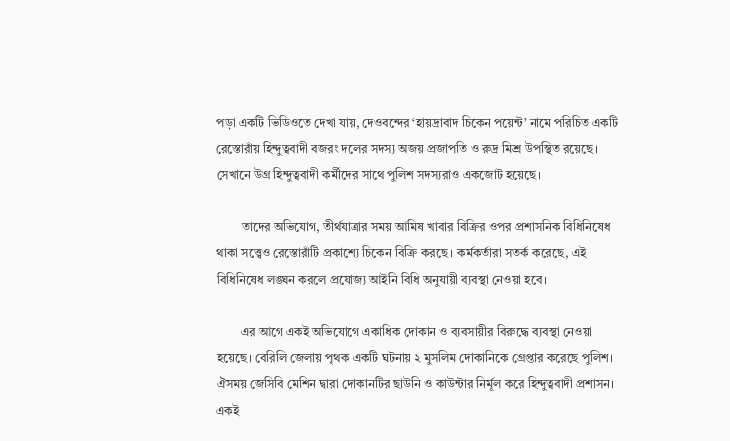পড়া একটি ভিডিওতে দেখা যায়, দেওবন্দের ‘হায়দ্রাবাদ চিকেন পয়েন্ট’ নামে পরিচিত একটি রেস্তোরাঁয় হিন্দুত্ববাদী বজরং দলের সদস্য অজয় প্রজাপতি ও রুদ্র মিশ্র উপস্থিত রয়েছে। সেখানে উগ্র হিন্দুত্ববাদী কর্মীদের সাথে পুলিশ সদস্যরাও একজোট হয়েছে।

        তাদের অভিযোগ, তীর্থযাত্রার সময় আমিষ খাবার বিক্রির ওপর প্রশাসনিক বিধিনিষেধ থাকা সত্ত্বেও রেস্তোরাঁটি প্রকাশ্যে চিকেন বিক্রি করছে। কর্মকর্তারা সতর্ক করেছে, এই বিধিনিষেধ লঙ্ঘন করলে প্রযোজ্য আইনি বিধি অনুযায়ী ব্যবস্থা নেওয়া হবে।

        এর আগে একই অভিযোগে একাধিক দোকান ও ব্যবসায়ীর বিরুদ্ধে ব্যবস্থা নেওয়া হয়েছে। বেরিলি জেলায় পৃথক একটি ঘটনায় ২ মুসলিম দোকানিকে গ্রেপ্তার করেছে পুলিশ। ঐসময় জেসিবি মেশিন দ্বারা দোকানটির ছাউনি ও কাউন্টার নির্মূল করে হিন্দুত্ববাদী প্রশাসন। একই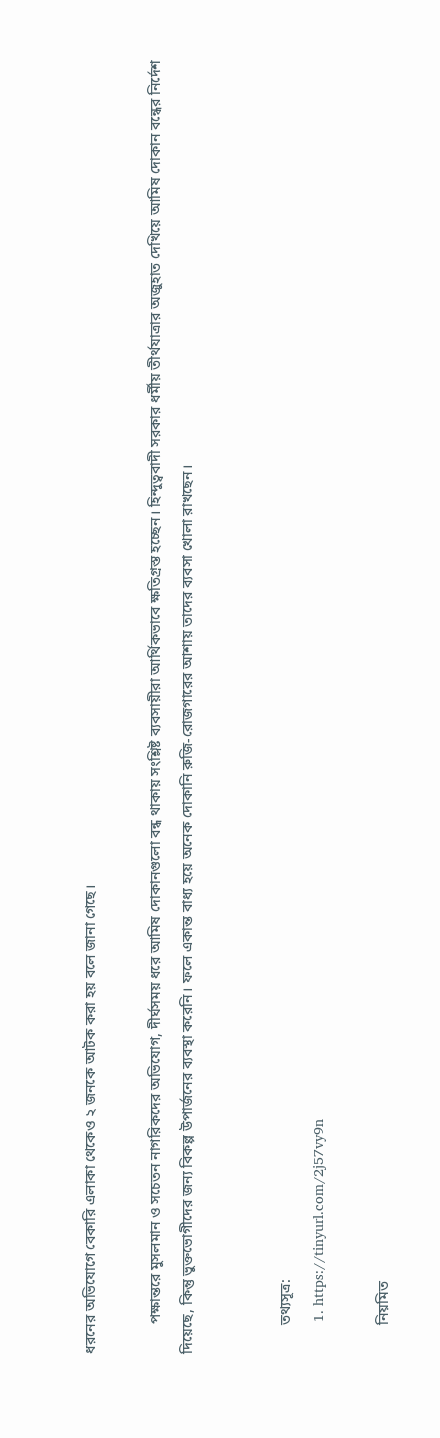ধরনের অভিযোগে বেকারি এলাকা থেকেও ২ জনকে আটক করা হয় বলে জানা গেছে।

        পক্ষান্তরে মুসলমান ও সচেতন নাগরিকদের অভিযোগ, দীর্ঘসময় ধরে আমিষ দোকানগুলো বন্ধ থাকায় সংশ্লিষ্ট ব্যবসায়ীরা আর্থিকভাবে ক্ষতিগ্রস্ত হচ্ছেন। হিন্দুত্ববাদী সরকার ধর্মীয় তীর্থযাত্রার অজুহাত দেখিয়ে আমিষ দোকান বন্ধের নির্দেশ দিয়েছে, কিন্তু ভুক্তভোগীদের জন্য বিকল্প উপার্জনের ব্যবস্থা করেনি। ফলে একান্ত বাধ্য হয়ে অনেক দোকানি রুজি-রোজগারের আশায় তাদের ব্যবসা খোলা রাখছেন।


        তথ্যসূত্র:
        1. https://tinyurl.com/2j57vy9n

        নিয়মিত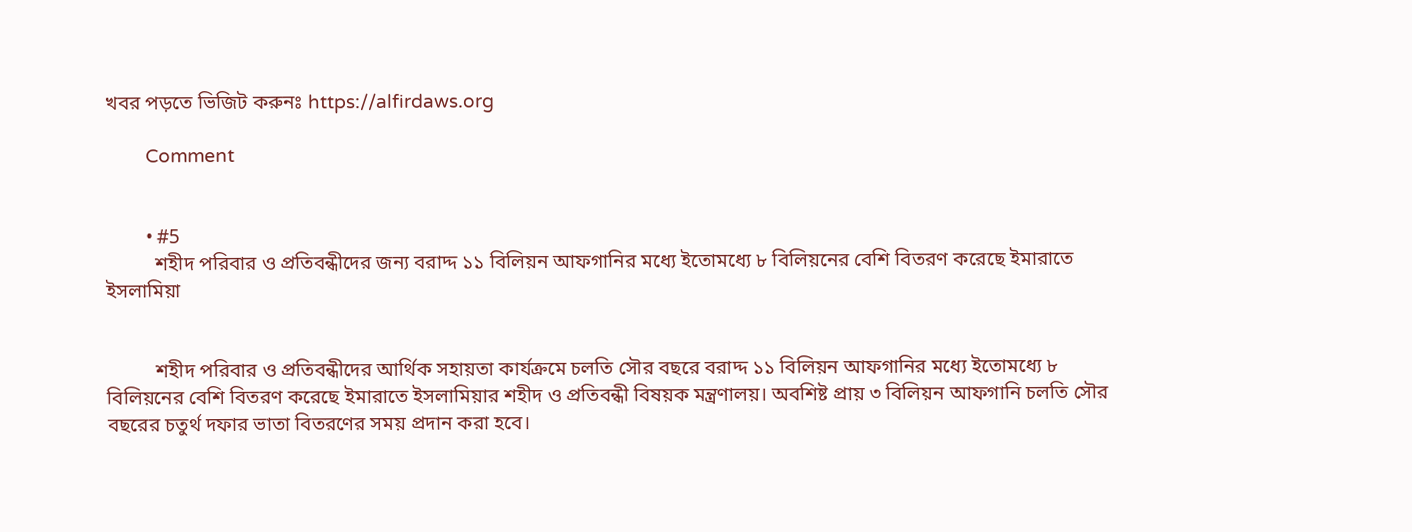খবর পড়তে ভিজিট করুনঃ https://alfirdaws.org

        Comment


        • #5
          শহীদ পরিবার ও প্রতিবন্ধীদের জন্য বরাদ্দ ১১ বিলিয়ন আফগানির মধ্যে ইতোমধ্যে ৮ বিলিয়নের বেশি বিতরণ করেছে ইমারাতে ইসলামিয়া


          শহীদ পরিবার ও প্রতিবন্ধীদের আর্থিক সহায়তা কার্যক্রমে চলতি সৌর বছরে বরাদ্দ ১১ বিলিয়ন আফগানির মধ্যে ইতোমধ্যে ৮ বিলিয়নের বেশি বিতরণ করেছে ইমারাতে ইসলামিয়ার শহীদ ও প্রতিবন্ধী বিষয়ক মন্ত্রণালয়। অবশিষ্ট প্রায় ৩ বিলিয়ন আফগানি চলতি সৌর বছরের চতুর্থ দফার ভাতা বিতরণের সময় প্রদান করা হবে।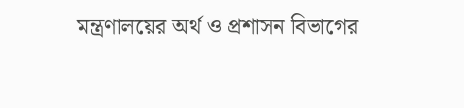মন্ত্রণালয়ের অর্থ ও প্রশাসন বিভাগের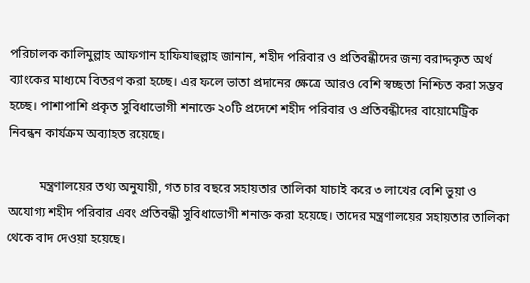পরিচালক কালিমুল্লাহ আফগান হাফিযাহুল্লাহ জানান, শহীদ পরিবার ও প্রতিবন্ধীদের জন্য বরাদ্দকৃত অর্থ ব্যাংকের মাধ্যমে বিতরণ করা হচ্ছে। এর ফলে ভাতা প্রদানের ক্ষেত্রে আরও বেশি স্বচ্ছতা নিশ্চিত করা সম্ভব হচ্ছে। পাশাপাশি প্রকৃত সুবিধাভোগী শনাক্তে ২০টি প্রদেশে শহীদ পরিবার ও প্রতিবন্ধীদের বায়োমেট্রিক নিবন্ধন কার্যক্রম অব্যাহত রয়েছে।

          মন্ত্রণালয়ের তথ্য অনুযায়ী, গত চার বছরে সহায়তার তালিকা যাচাই করে ৩ লাখের বেশি ভুয়া ও অযোগ্য শহীদ পরিবার এবং প্রতিবন্ধী সুবিধাভোগী শনাক্ত করা হয়েছে। তাদের মন্ত্রণালয়ের সহায়তার তালিকা থেকে বাদ দেওয়া হয়েছে।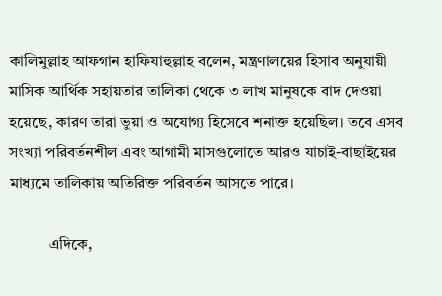কালিমুল্লাহ আফগান হাফিযাহুল্লাহ বলেন, মন্ত্রণালয়ের হিসাব অনুযায়ী মাসিক আর্থিক সহায়তার তালিকা থেকে ৩ লাখ মানুষকে বাদ দেওয়া হয়েছে, কারণ তারা ভুয়া ও অযোগ্য হিসেবে শনাক্ত হয়েছিল। তবে এসব সংখ্যা পরিবর্তনশীল এবং আগামী মাসগুলোতে আরও যাচাই-বাছাইয়ের মাধ্যমে তালিকায় অতিরিক্ত পরিবর্তন আসতে পারে।

          এদিকে,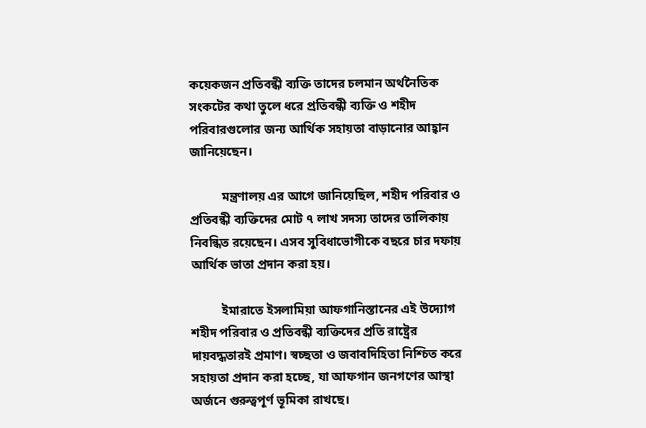কয়েকজন প্রতিবন্ধী ব্যক্তি তাদের চলমান অর্থনৈতিক সংকটের কথা তুলে ধরে প্রতিবন্ধী ব্যক্তি ও শহীদ পরিবারগুলোর জন্য আর্থিক সহায়তা বাড়ানোর আহ্বান জানিয়েছেন।

          মন্ত্রণালয় এর আগে জানিয়েছিল, শহীদ পরিবার ও প্রতিবন্ধী ব্যক্তিদের মোট ৭ লাখ সদস্য তাদের তালিকায় নিবন্ধিত রয়েছেন। এসব সুবিধাভোগীকে বছরে চার দফায় আর্থিক ভাতা প্রদান করা হয়।

          ইমারাতে ইসলামিয়া আফগানিস্তানের এই উদ্যোগ শহীদ পরিবার ও প্রতিবন্ধী ব্যক্তিদের প্রতি রাষ্ট্রের দায়বদ্ধতারই প্রমাণ। স্বচ্ছতা ও জবাবদিহিতা নিশ্চিত করে সহায়তা প্রদান করা হচ্ছে, যা আফগান জনগণের আস্থা অর্জনে গুরুত্বপূর্ণ ভূমিকা রাখছে।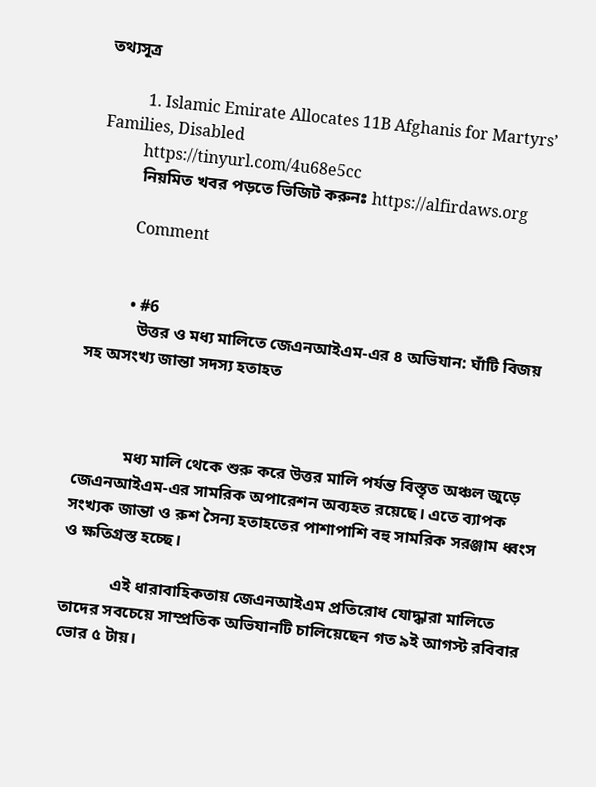তথ্যসূত্র

          1. Islamic Emirate Allocates 11B Afghanis for Martyrs’ Families, Disabled
          https://tinyurl.com/4u68e5cc
          নিয়মিত খবর পড়তে ভিজিট করুনঃ https://alfirdaws.org

          Comment


          • #6
            উত্তর ও মধ্য মালিতে জেএনআইএম-এর ৪ অভিযান: ঘাঁটি বিজয় সহ অসংখ্য জান্তা সদস্য হতাহত



            মধ্য মালি থেকে শুরু করে উত্তর মালি পর্যন্ত বিস্তৃত অঞ্চল জুড়ে জেএনআইএম-এর সামরিক অপারেশন অব্যহত রয়েছে। এতে ব্যাপক সংখ্যক জান্তা ও রুশ সৈন্য হতাহতের পাশাপাশি বহু সামরিক সরঞ্জাম ধ্বংস ও ক্ষতিগ্রস্ত হচ্ছে।

            এই ধারাবাহিকতায় জেএনআইএম প্রতিরোধ যোদ্ধারা মালিতে তাদের সবচেয়ে সাম্প্রতিক অভিযানটি চালিয়েছেন গত ৯ই আগস্ট রবিবার ভোর ৫ টায়।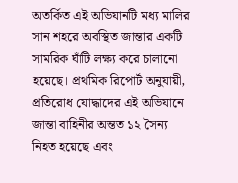অতর্কিত এই অভিযানটি মধ্য মালির সান শহরে অবস্থিত জান্তার একটি সামরিক ঘাঁটি লক্ষ্য করে চালানো হয়েছে। প্রথমিক রিপোর্ট অনুযায়ী, প্রতিরোধ যোদ্ধাদের এই অভিযানে জান্তা বাহিনীর অন্তত ১২ সৈন্য নিহত হয়েছে এবং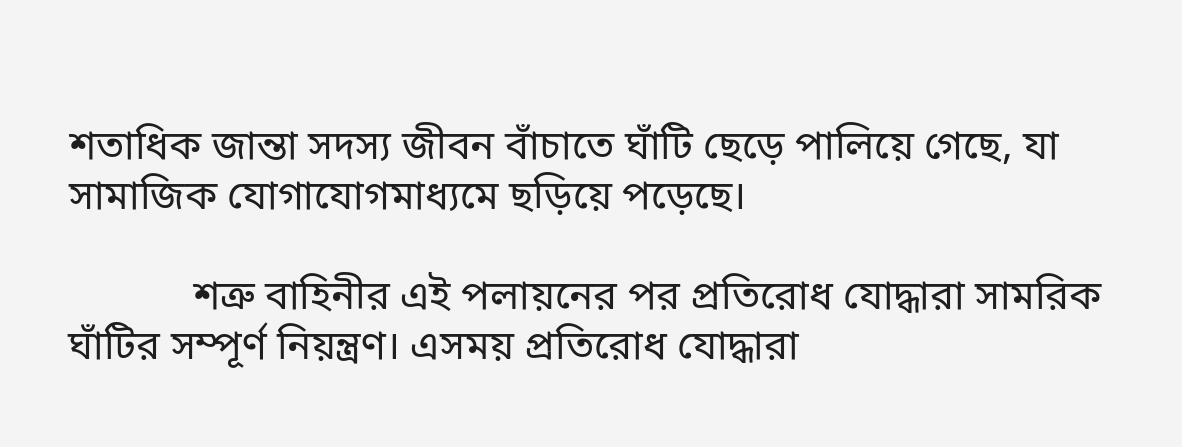শতাধিক জান্তা সদস্য জীবন বাঁচাতে ঘাঁটি ছেড়ে পালিয়ে গেছে, যা সামাজিক যোগাযোগমাধ্যমে ছড়িয়ে পড়েছে।

            শত্রু বাহিনীর এই পলায়নের পর প্রতিরোধ যোদ্ধারা সামরিক ঘাঁটির সম্পূর্ণ নিয়ন্ত্রণ। এসময় প্রতিরোধ যোদ্ধারা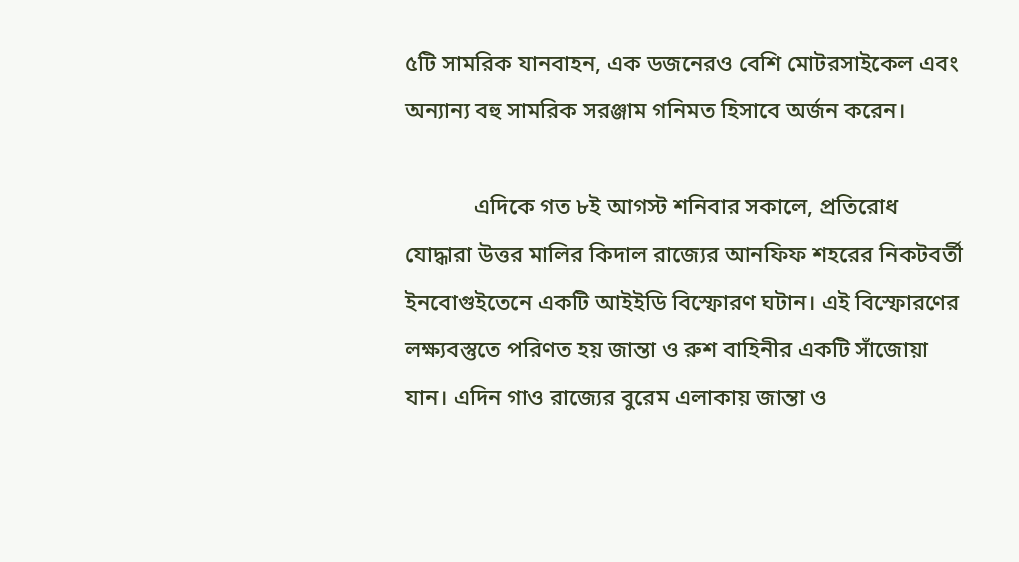৫টি সামরিক যানবাহন, এক ডজনেরও বেশি মোটরসাইকেল এবং অন্যান্য বহু সামরিক সরঞ্জাম গনিমত হিসাবে অর্জন করেন।

            এদিকে গত ৮ই আগস্ট শনিবার সকালে, প্রতিরোধ যোদ্ধারা উত্তর মালির কিদাল রাজ্যের আনফিফ শহরের নিকটবর্তী ইনবোগুইতেনে একটি আইইডি বিস্ফোরণ ঘটান। এই বিস্ফোরণের লক্ষ্যবস্তুতে পরিণত হয় জান্তা ও রুশ বাহিনীর একটি সাঁজোয়া যান। এদিন গাও রাজ্যের বুরেম এলাকায় জান্তা ও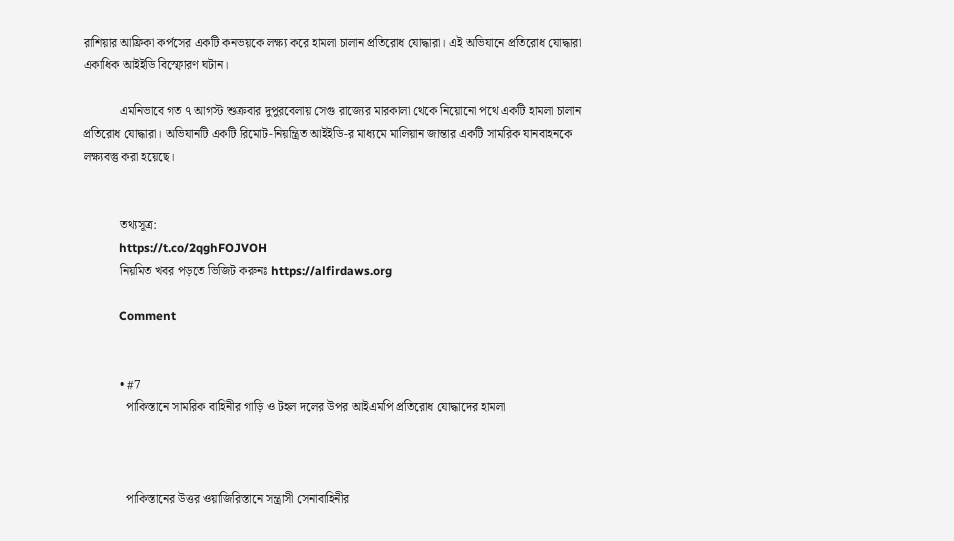রাশিয়ার আফ্রিকা কর্পসের একটি কনভয়কে লক্ষ্য করে হামলা চালান প্রতিরোধ যোদ্ধারা। এই অভিযানে প্রতিরোধ যোদ্ধারা একাধিক আইইডি বিস্ফোরণ ঘটান।

            এমনিভাবে গত ৭ আগস্ট শুক্রবার দুপুরবেলায় সেগু রাজ্যের মারকালা থেকে নিয়োনো পথে একটি হামলা চালান প্রতিরোধ যোদ্ধারা। অভিযানটি একটি রিমোট-নিয়ন্ত্রিত আইইডি-র মাধ্যমে মালিয়ান জান্তার একটি সামরিক যানবাহনকে লক্ষ্যবস্তু করা হয়েছে।


            তথ্যসূত্র:
            https://t.co/2qghFOJVOH
            নিয়মিত খবর পড়তে ভিজিট করুনঃ https://alfirdaws.org

            Comment


            • #7
              পাকিস্তানে সামরিক বাহিনীর গাড়ি ও টহল দলের উপর আইএমপি প্রতিরোধ যোদ্ধাদের হামলা



              পাকিস্তানের উত্তর ওয়াজিরিস্তানে সন্ত্রাসী সেনাবাহিনীর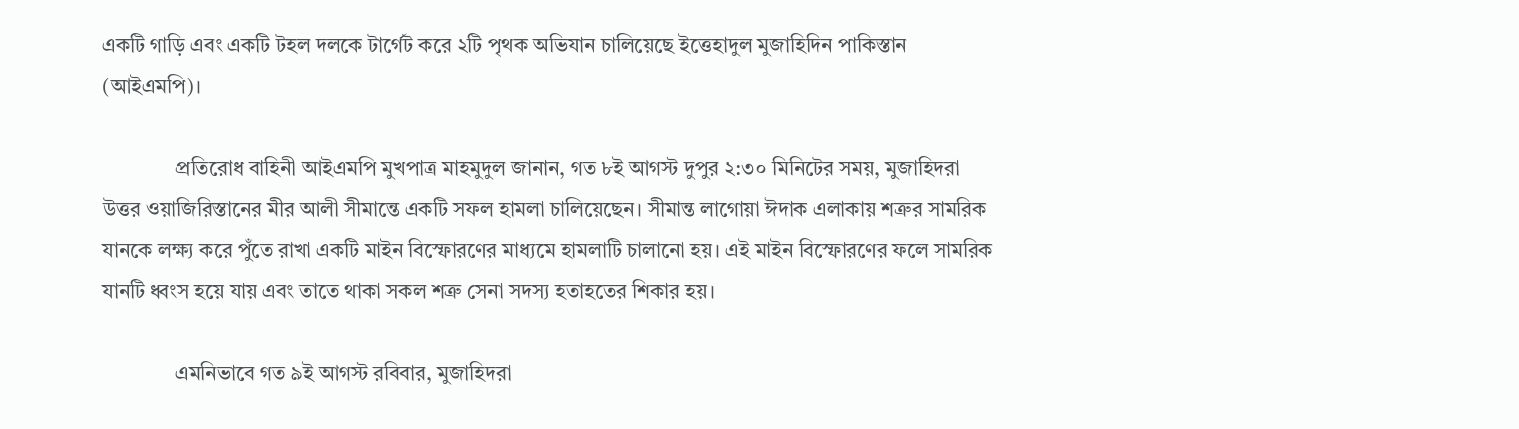একটি গাড়ি এবং একটি টহল দলকে টার্গেট করে ২টি পৃথক অভিযান চালিয়েছে ইত্তেহাদুল মুজাহিদিন পাকিস্তান (আইএমপি)।

              প্রতিরোধ বাহিনী আইএমপি মুখপাত্র মাহমুদুল জানান, গত ৮ই আগস্ট দুপুর ২:৩০ মিনিটের সময়, মুজাহিদরা উত্তর ওয়াজিরিস্তানের মীর আলী সীমান্তে একটি সফল হামলা চালিয়েছেন। সীমান্ত লাগোয়া ঈদাক এলাকায় শত্রুর সামরিক যানকে লক্ষ্য করে পুঁতে রাখা একটি মাইন বিস্ফোরণের মাধ্যমে হামলাটি চালানো হয়। এই মাইন বিস্ফোরণের ফলে সামরিক যানটি ধ্বংস হয়ে যায় এবং তাতে থাকা সকল শত্রু সেনা সদস্য হতাহতের শিকার হয়।

              এমনিভাবে গত ৯ই আগস্ট রবিবার, মুজাহিদরা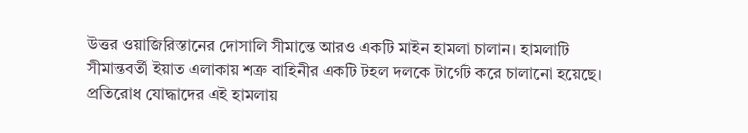উত্তর ওয়াজিরিস্তানের দোসালি সীমান্তে আরও একটি মাইন হামলা চালান। হামলাটি সীমান্তবর্তী ইয়াত এলাকায় শত্রু বাহিনীর একটি টহল দলকে টার্গেট করে চালানো হয়েছে। প্রতিরোধ যোদ্ধাদের এই হামলায়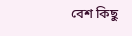বেশ কিছু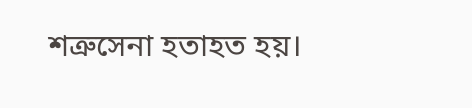শত্রুসেনা হতাহত হয়।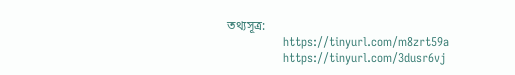তথ্যসূত্র:
              https://tinyurl.com/m8zrt59a
              https://tinyurl.com/3dusr6vj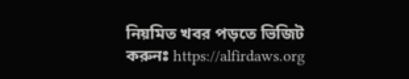নিয়মিত খবর পড়তে ভিজিট করুনঃ https://alfirdaws.org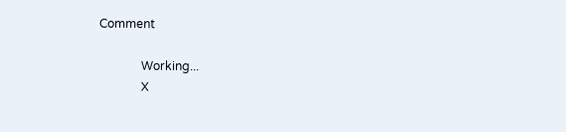Comment

              Working...
              X